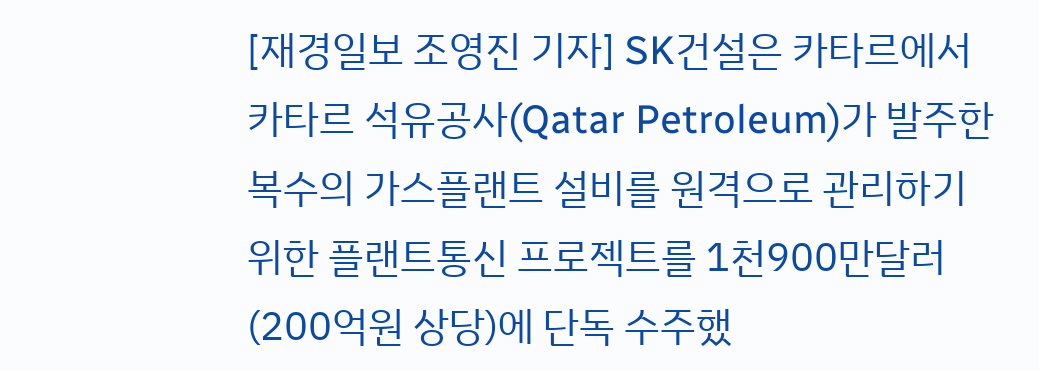[재경일보 조영진 기자] SK건설은 카타르에서 카타르 석유공사(Qatar Petroleum)가 발주한 복수의 가스플랜트 설비를 원격으로 관리하기 위한 플랜트통신 프로젝트를 1천900만달러(200억원 상당)에 단독 수주했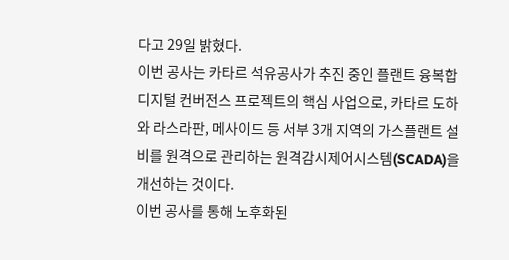다고 29일 밝혔다.
이번 공사는 카타르 석유공사가 추진 중인 플랜트 융복합 디지털 컨버전스 프로젝트의 핵심 사업으로, 카타르 도하와 라스라판, 메사이드 등 서부 3개 지역의 가스플랜트 설비를 원격으로 관리하는 원격감시제어시스템(SCADA)을 개선하는 것이다.
이번 공사를 통해 노후화된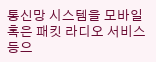통신망 시스템을 모바일 혹은 패킷 라디오 서비스 등으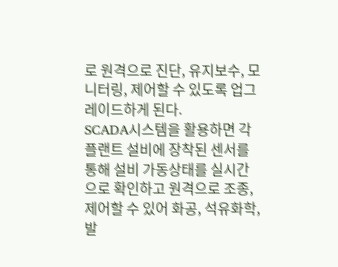로 원격으로 진단, 유지보수, 모니터링, 제어할 수 있도록 업그레이드하게 된다.
SCADA시스템을 활용하면 각 플랜트 설비에 장착된 센서를 통해 설비 가동상태를 실시간으로 확인하고 원격으로 조종, 제어할 수 있어 화공, 석유화학, 발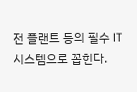전 플랜트 등의 필수 IT시스템으로 꼽힌다.